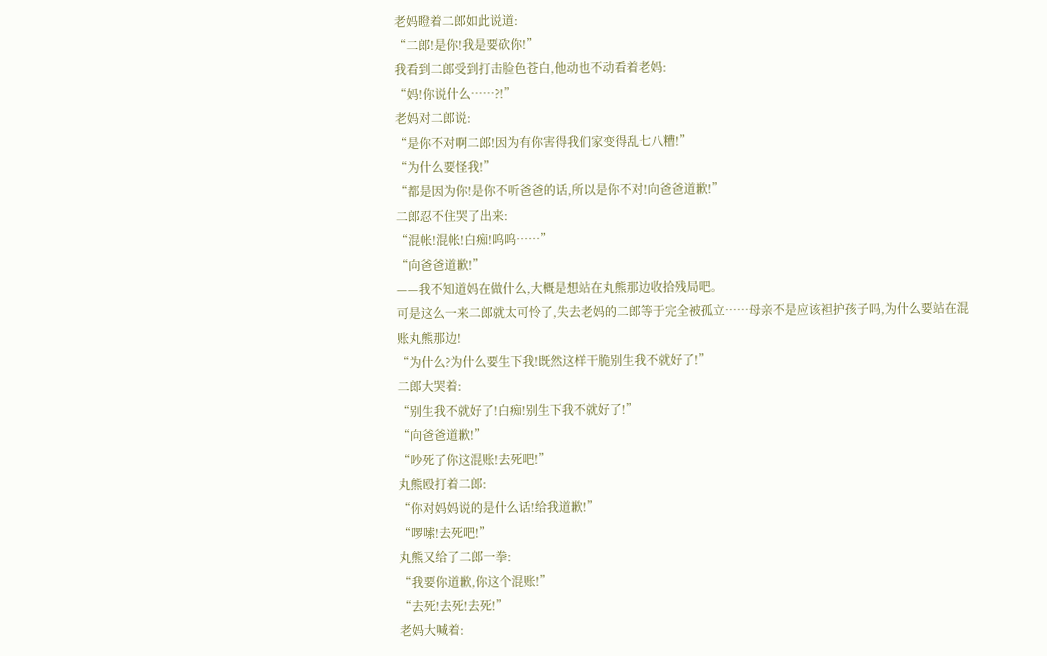老妈瞪着二郎如此说道:
“二郎!是你!我是要砍你!”
我看到二郎受到打击脸色苍白,他动也不动看着老妈:
“妈!你说什么……?!”
老妈对二郎说:
“是你不对啊二郎!因为有你害得我们家变得乱七八糟!”
“为什么要怪我!”
“都是因为你!是你不听爸爸的话,所以是你不对!向爸爸道歉!”
二郎忍不住哭了出来:
“混帐!混帐!白痴!呜呜……”
“向爸爸道歉!”
——我不知道妈在做什么,大概是想站在丸熊那边收拾残局吧。
可是这么一来二郎就太可怜了,失去老妈的二郎等于完全被孤立……母亲不是应该袒护孩子吗,为什么要站在混账丸熊那边!
“为什么?为什么要生下我!既然这样干脆别生我不就好了!”
二郎大哭着:
“别生我不就好了!白痴!别生下我不就好了!”
“向爸爸道歉!”
“吵死了你这混账!去死吧!”
丸熊殴打着二郎:
“你对妈妈说的是什么话!给我道歉!”
“啰嗦!去死吧!”
丸熊又给了二郎一拳:
“我要你道歉,你这个混账!”
“去死!去死!去死!”
老妈大喊着: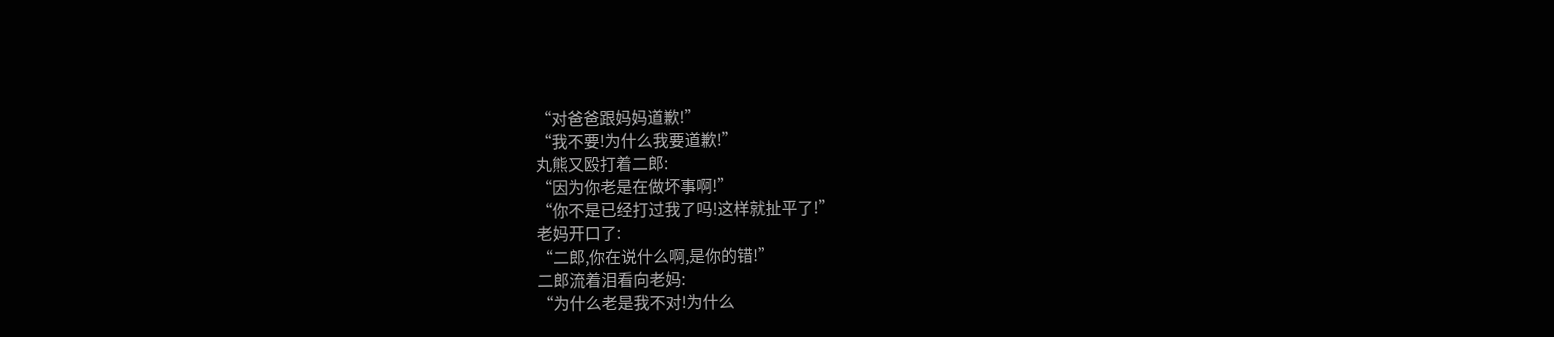“对爸爸跟妈妈道歉!”
“我不要!为什么我要道歉!”
丸熊又殴打着二郎:
“因为你老是在做坏事啊!”
“你不是已经打过我了吗!这样就扯平了!”
老妈开口了:
“二郎,你在说什么啊,是你的错!”
二郎流着泪看向老妈:
“为什么老是我不对!为什么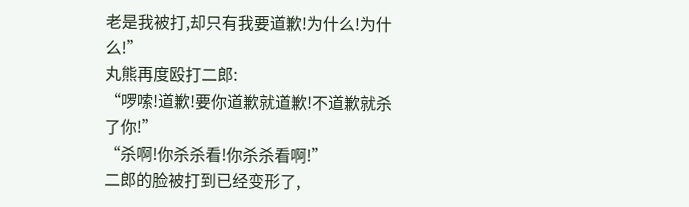老是我被打,却只有我要道歉!为什么!为什么!”
丸熊再度殴打二郎:
“啰嗦!道歉!要你道歉就道歉!不道歉就杀了你!”
“杀啊!你杀杀看!你杀杀看啊!”
二郎的脸被打到已经变形了,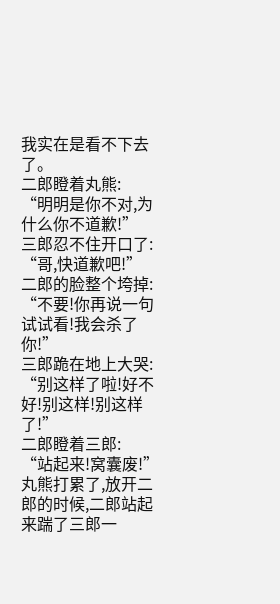我实在是看不下去了。
二郎瞪着丸熊:
“明明是你不对,为什么你不道歉!”
三郎忍不住开口了:
“哥,快道歉吧!”
二郎的脸整个垮掉:
“不要!你再说一句试试看!我会杀了你!”
三郎跪在地上大哭:
“别这样了啦!好不好!别这样!别这样了!”
二郎瞪着三郎:
“站起来!窝囊废!”
丸熊打累了,放开二郎的时候,二郎站起来踹了三郎一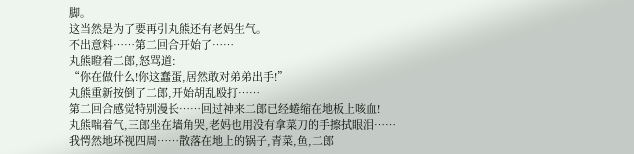脚。
这当然是为了要再引丸熊还有老妈生气。
不出意料……第二回合开始了……
丸熊瞪着二郎,怒骂道:
“你在做什么!你这蠢蛋,居然敢对弟弟出手!”
丸熊重新按倒了二郎,开始胡乱殴打……
第二回合感觉特别漫长……回过神来二郎已经蜷缩在地板上咳血!
丸熊喘着气,三郎坐在墙角哭,老妈也用没有拿菜刀的手擦拭眼泪……
我愕然地环视四周……散落在地上的锅子,青菜,鱼,二郎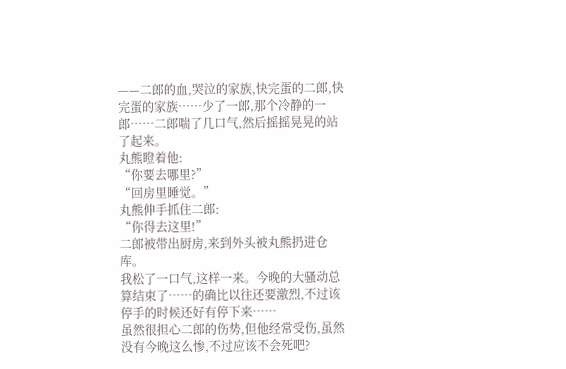——二郎的血,哭泣的家族,快完蛋的二郎,快完蛋的家族……少了一郎,那个冷静的一郎……二郎喘了几口气,然后摇摇晃晃的站了起来。
丸熊瞪着他:
“你要去哪里?”
“回房里睡觉。”
丸熊伸手抓住二郎:
“你得去这里!”
二郎被带出厨房,来到外头被丸熊扔进仓库。
我松了一口气,这样一来。今晚的大骚动总算结束了……的确比以往还要激烈,不过该停手的时候还好有停下来……
虽然很担心二郎的伤势,但他经常受伤,虽然没有今晚这么惨,不过应该不会死吧?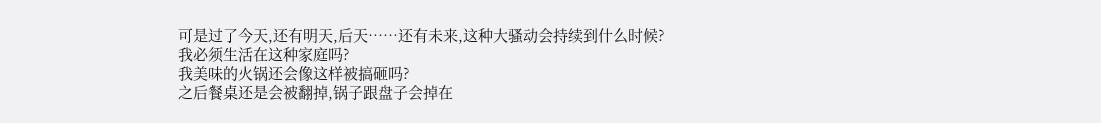可是过了今天,还有明天,后天……还有未来,这种大骚动会持续到什么时候?
我必须生活在这种家庭吗?
我美味的火锅还会像这样被搞砸吗?
之后餐桌还是会被翻掉,锅子跟盘子会掉在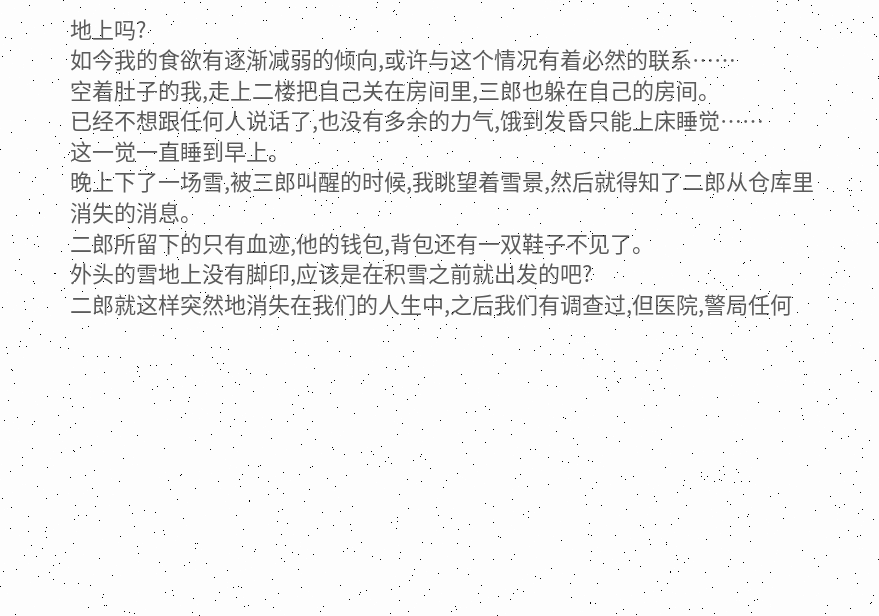地上吗?
如今我的食欲有逐渐减弱的倾向,或许与这个情况有着必然的联系……
空着肚子的我,走上二楼把自己关在房间里,三郎也躲在自己的房间。
已经不想跟任何人说话了,也没有多余的力气,饿到发昏只能上床睡觉……
这一觉一直睡到早上。
晚上下了一场雪,被三郎叫醒的时候,我眺望着雪景,然后就得知了二郎从仓库里消失的消息。
二郎所留下的只有血迹,他的钱包,背包还有一双鞋子不见了。
外头的雪地上没有脚印,应该是在积雪之前就出发的吧?
二郎就这样突然地消失在我们的人生中,之后我们有调查过,但医院,警局任何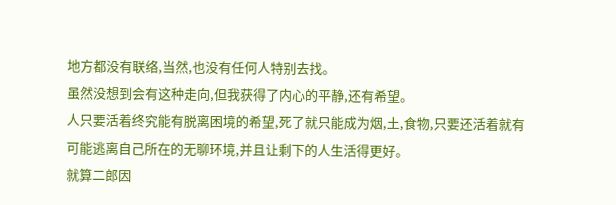地方都没有联络,当然,也没有任何人特别去找。
虽然没想到会有这种走向,但我获得了内心的平静,还有希望。
人只要活着终究能有脱离困境的希望,死了就只能成为烟,土,食物,只要还活着就有可能逃离自己所在的无聊环境,并且让剩下的人生活得更好。
就算二郎因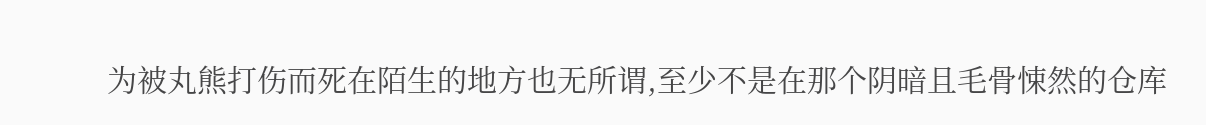为被丸熊打伤而死在陌生的地方也无所谓,至少不是在那个阴暗且毛骨悚然的仓库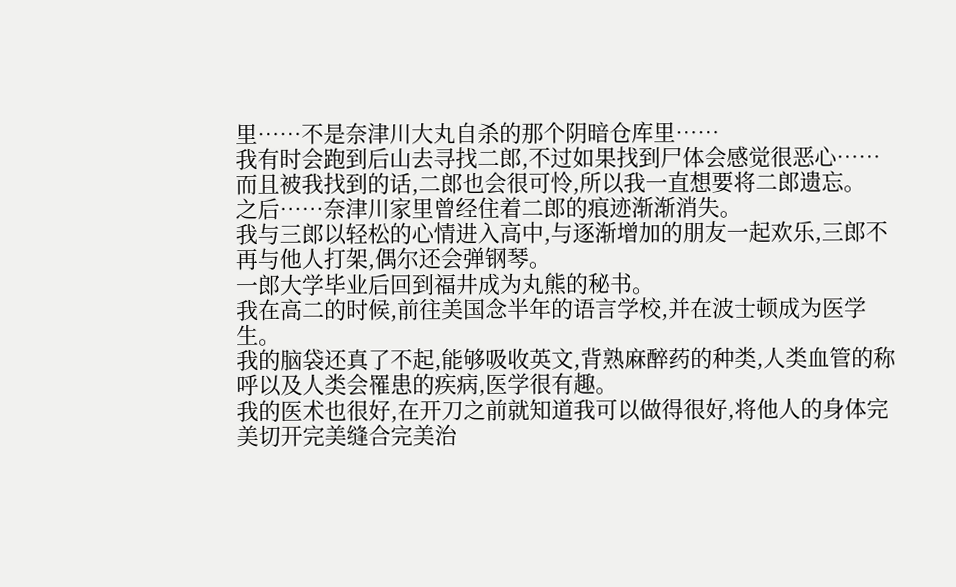里……不是奈津川大丸自杀的那个阴暗仓库里……
我有时会跑到后山去寻找二郎,不过如果找到尸体会感觉很恶心……而且被我找到的话,二郎也会很可怜,所以我一直想要将二郎遗忘。
之后……奈津川家里曾经住着二郎的痕迹渐渐消失。
我与三郎以轻松的心情进入高中,与逐渐增加的朋友一起欢乐,三郎不再与他人打架,偶尔还会弹钢琴。
一郎大学毕业后回到福井成为丸熊的秘书。
我在高二的时候,前往美国念半年的语言学校,并在波士顿成为医学生。
我的脑袋还真了不起,能够吸收英文,背熟麻醉药的种类,人类血管的称呼以及人类会罹患的疾病,医学很有趣。
我的医术也很好,在开刀之前就知道我可以做得很好,将他人的身体完美切开完美缝合完美治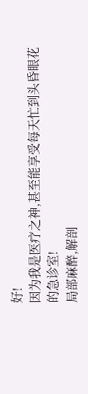好!
因为我是医疗之神,甚至能享受每天忙到头昏眼花的急诊室!
局部麻醉,解剖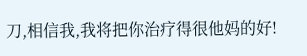刀,相信我,我将把你治疗得很他妈的好!